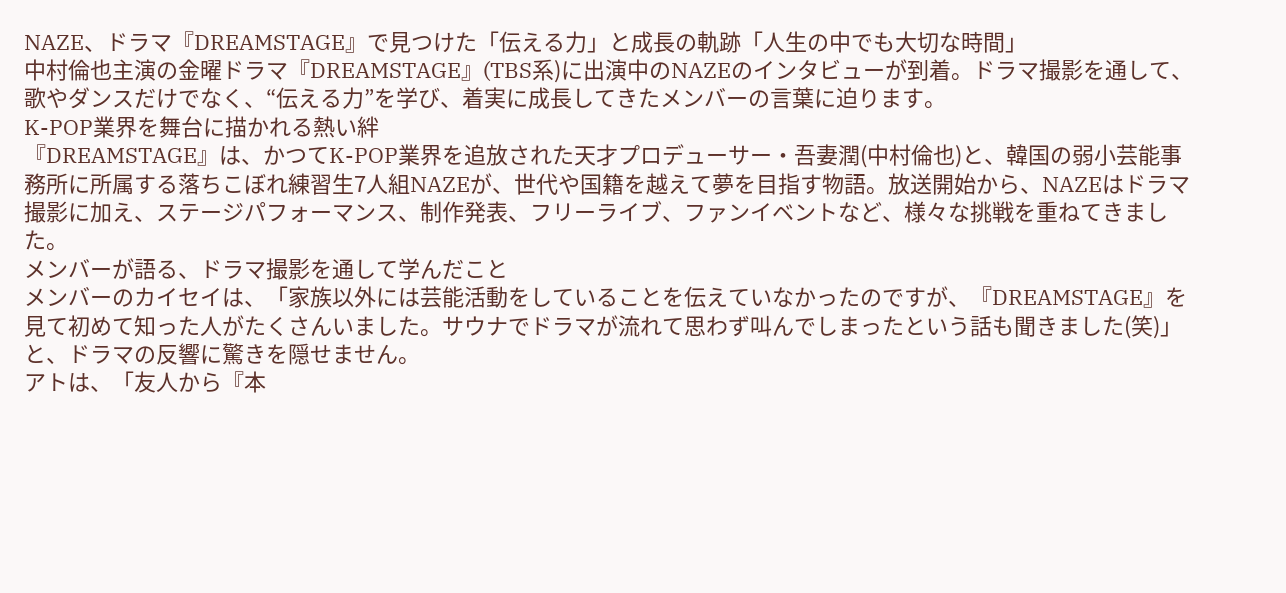NAZE、ドラマ『DREAMSTAGE』で見つけた「伝える力」と成長の軌跡「人生の中でも大切な時間」
中村倫也主演の金曜ドラマ『DREAMSTAGE』(TBS系)に出演中のNAZEのインタビューが到着。ドラマ撮影を通して、歌やダンスだけでなく、“伝える力”を学び、着実に成長してきたメンバーの言葉に迫ります。
K-POP業界を舞台に描かれる熱い絆
『DREAMSTAGE』は、かつてK-POP業界を追放された天才プロデューサー・吾妻潤(中村倫也)と、韓国の弱小芸能事務所に所属する落ちこぼれ練習生7人組NAZEが、世代や国籍を越えて夢を目指す物語。放送開始から、NAZEはドラマ撮影に加え、ステージパフォーマンス、制作発表、フリーライブ、ファンイベントなど、様々な挑戦を重ねてきました。
メンバーが語る、ドラマ撮影を通して学んだこと
メンバーのカイセイは、「家族以外には芸能活動をしていることを伝えていなかったのですが、『DREAMSTAGE』を見て初めて知った人がたくさんいました。サウナでドラマが流れて思わず叫んでしまったという話も聞きました(笑)」と、ドラマの反響に驚きを隠せません。
アトは、「友人から『本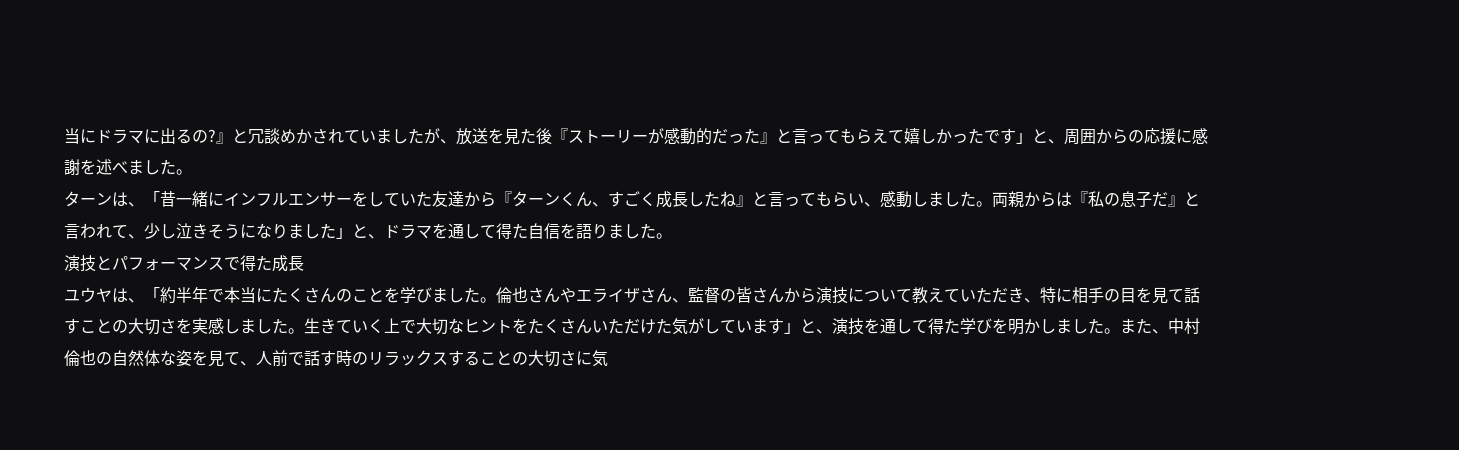当にドラマに出るの?』と冗談めかされていましたが、放送を見た後『ストーリーが感動的だった』と言ってもらえて嬉しかったです」と、周囲からの応援に感謝を述べました。
ターンは、「昔一緒にインフルエンサーをしていた友達から『ターンくん、すごく成長したね』と言ってもらい、感動しました。両親からは『私の息子だ』と言われて、少し泣きそうになりました」と、ドラマを通して得た自信を語りました。
演技とパフォーマンスで得た成長
ユウヤは、「約半年で本当にたくさんのことを学びました。倫也さんやエライザさん、監督の皆さんから演技について教えていただき、特に相手の目を見て話すことの大切さを実感しました。生きていく上で大切なヒントをたくさんいただけた気がしています」と、演技を通して得た学びを明かしました。また、中村倫也の自然体な姿を見て、人前で話す時のリラックスすることの大切さに気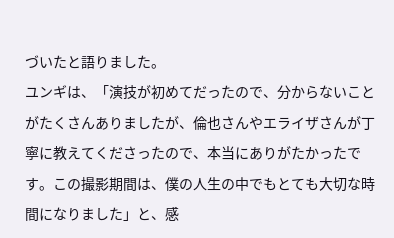づいたと語りました。
ユンギは、「演技が初めてだったので、分からないことがたくさんありましたが、倫也さんやエライザさんが丁寧に教えてくださったので、本当にありがたかったです。この撮影期間は、僕の人生の中でもとても大切な時間になりました」と、感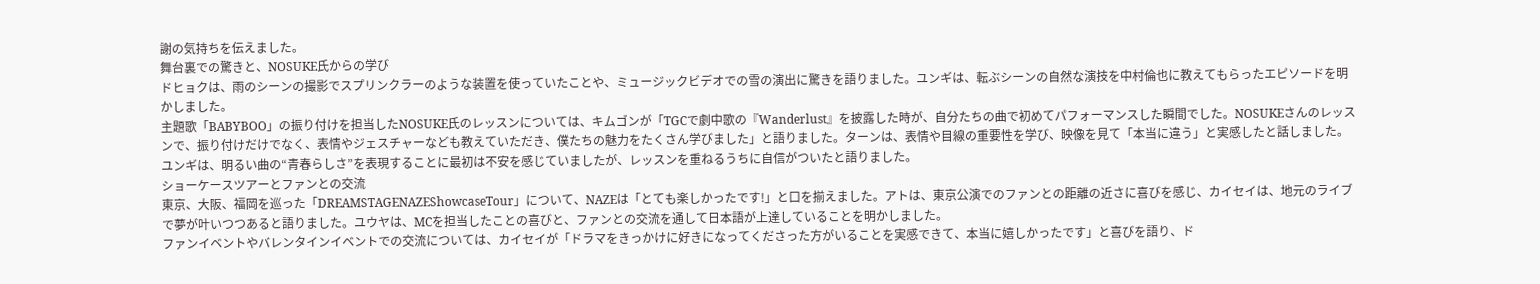謝の気持ちを伝えました。
舞台裏での驚きと、NOSUKE氏からの学び
ドヒョクは、雨のシーンの撮影でスプリンクラーのような装置を使っていたことや、ミュージックビデオでの雪の演出に驚きを語りました。ユンギは、転ぶシーンの自然な演技を中村倫也に教えてもらったエピソードを明かしました。
主題歌「BABYBOO」の振り付けを担当したNOSUKE氏のレッスンについては、キムゴンが「TGCで劇中歌の『Wanderlust』を披露した時が、自分たちの曲で初めてパフォーマンスした瞬間でした。NOSUKEさんのレッスンで、振り付けだけでなく、表情やジェスチャーなども教えていただき、僕たちの魅力をたくさん学びました」と語りました。ターンは、表情や目線の重要性を学び、映像を見て「本当に違う」と実感したと話しました。ユンギは、明るい曲の“青春らしさ”を表現することに最初は不安を感じていましたが、レッスンを重ねるうちに自信がついたと語りました。
ショーケースツアーとファンとの交流
東京、大阪、福岡を巡った「DREAMSTAGENAZEShowcaseTour」について、NAZEは「とても楽しかったです!」と口を揃えました。アトは、東京公演でのファンとの距離の近さに喜びを感じ、カイセイは、地元のライブで夢が叶いつつあると語りました。ユウヤは、MCを担当したことの喜びと、ファンとの交流を通して日本語が上達していることを明かしました。
ファンイベントやバレンタインイベントでの交流については、カイセイが「ドラマをきっかけに好きになってくださった方がいることを実感できて、本当に嬉しかったです」と喜びを語り、ド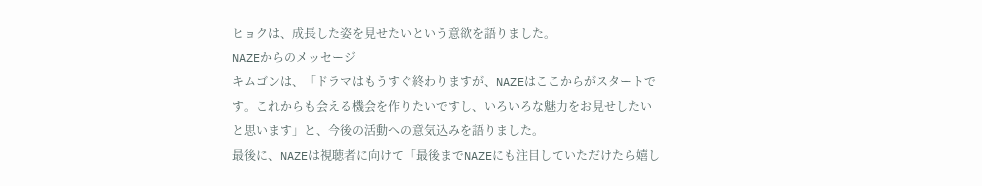ヒョクは、成長した姿を見せたいという意欲を語りました。
NAZEからのメッセージ
キムゴンは、「ドラマはもうすぐ終わりますが、NAZEはここからがスタートです。これからも会える機会を作りたいですし、いろいろな魅力をお見せしたいと思います」と、今後の活動への意気込みを語りました。
最後に、NAZEは視聴者に向けて「最後までNAZEにも注目していただけたら嬉し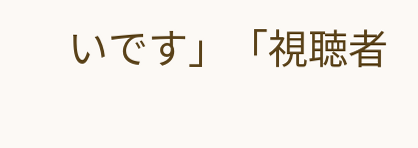いです」「視聴者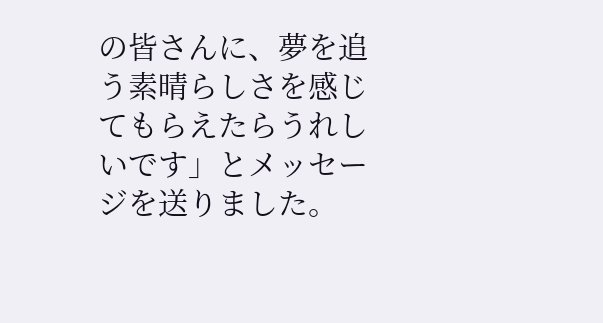の皆さんに、夢を追う素晴らしさを感じてもらえたらうれしいです」とメッセージを送りました。